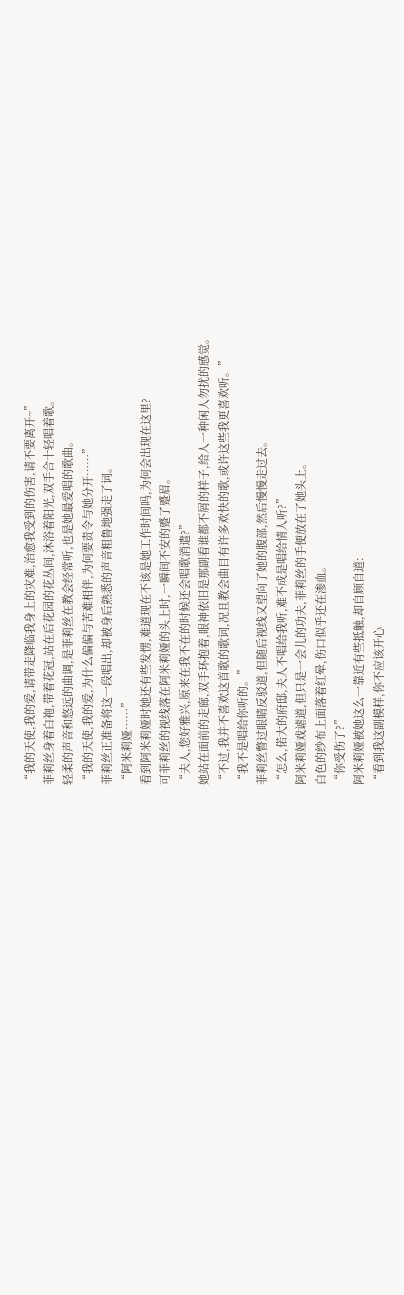“我的天使,我的爱,请带走降临我身上的灾难,治愈我受到的伤害,请不要离开~”
菲莉丝身着白袍,带着花冠,站在后花园的花丛间,沐浴着阳光,双手合十轻唱着歌。
轻柔的声音和悠远的曲调,是菲莉丝在教会经常听,也是她最爱唱的歌曲。
“我的天使,我的爱,为什么偏偏与苦难相伴,为何要责令与她分开……”
菲莉丝正准备将这一段唱出,却被身后熟悉的声音粗鲁地强走了词。
“阿米莉娅……”
看到阿米莉娅时她还有些发愣,难道现在不该是她工作时间吗,为何会出现在这里?
可菲莉丝的视线落在阿米莉娅的头上时,一瞬间不安的蹙了蹙眉。
“夫人,您好雅兴,原来在我不在的时候还会唱歌消遣?”
她站在面前的走廊,双手环抱着,眼神依旧是那副看谁都不屑的样子,给人一种闲人勿扰的感觉。
“不过,我并不喜欢这首歌的歌词,况且教会曲目有许多欢快的歌,或许这些我更喜欢听。”
“我不是唱给你听的。”
菲莉丝瞥过眼睛反驳道,但随后视线又望向了她的腹部,然后慢慢走过去。
“怎么,偌大的府邸,夫人不唱给我听,难不成是唱给情人听?”
阿米莉娅戏谑道,但只是一会儿的功夫,菲莉丝的手便放在了她头上。
白色的纱布上面落着红晕,伤口似乎还在渗血。
“你受伤了?”
阿米莉娅被她这么一靠近有些抵触,却自顾自道:
“看到我这副模样,你不应该开心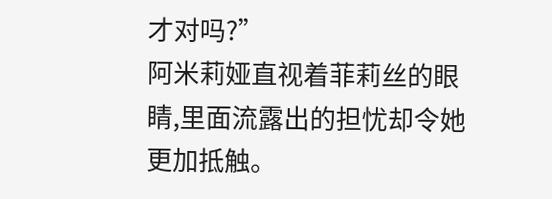才对吗?”
阿米莉娅直视着菲莉丝的眼睛,里面流露出的担忧却令她更加抵触。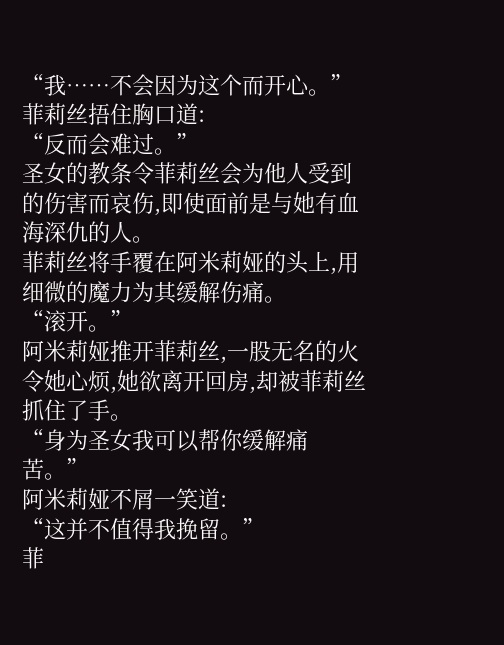“我……不会因为这个而开心。”
菲莉丝捂住胸口道:
“反而会难过。”
圣女的教条令菲莉丝会为他人受到的伤害而哀伤,即使面前是与她有血海深仇的人。
菲莉丝将手覆在阿米莉娅的头上,用细微的魔力为其缓解伤痛。
“滚开。”
阿米莉娅推开菲莉丝,一股无名的火令她心烦,她欲离开回房,却被菲莉丝抓住了手。
“身为圣女我可以帮你缓解痛苦。”
阿米莉娅不屑一笑道:
“这并不值得我挽留。”
菲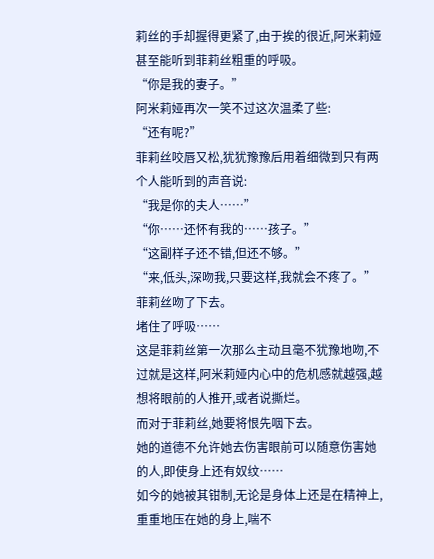莉丝的手却握得更紧了,由于挨的很近,阿米莉娅甚至能听到菲莉丝粗重的呼吸。
“你是我的妻子。”
阿米莉娅再次一笑不过这次温柔了些:
“还有呢?”
菲莉丝咬唇又松,犹犹豫豫后用着细微到只有两个人能听到的声音说:
“我是你的夫人……”
“你……还怀有我的……孩子。”
“这副样子还不错,但还不够。”
“来,低头,深吻我,只要这样,我就会不疼了。”
菲莉丝吻了下去。
堵住了呼吸……
这是菲莉丝第一次那么主动且毫不犹豫地吻,不过就是这样,阿米莉娅内心中的危机感就越强,越想将眼前的人推开,或者说撕烂。
而对于菲莉丝,她要将恨先咽下去。
她的道德不允许她去伤害眼前可以随意伤害她的人,即使身上还有奴纹……
如今的她被其钳制,无论是身体上还是在精神上,重重地压在她的身上,喘不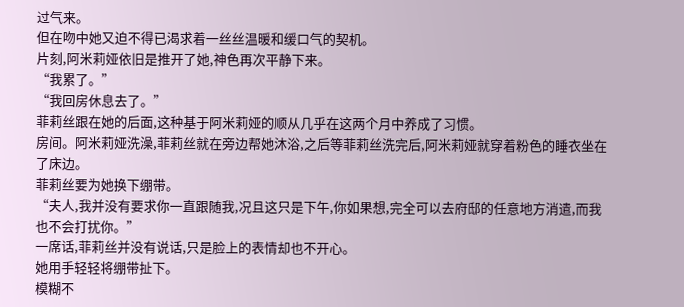过气来。
但在吻中她又迫不得已渴求着一丝丝温暖和缓口气的契机。
片刻,阿米莉娅依旧是推开了她,神色再次平静下来。
“我累了。”
“我回房休息去了。”
菲莉丝跟在她的后面,这种基于阿米莉娅的顺从几乎在这两个月中养成了习惯。
房间。阿米莉娅洗澡,菲莉丝就在旁边帮她沐浴,之后等菲莉丝洗完后,阿米莉娅就穿着粉色的睡衣坐在了床边。
菲莉丝要为她换下绷带。
“夫人,我并没有要求你一直跟随我,况且这只是下午,你如果想,完全可以去府邸的任意地方消遣,而我也不会打扰你。”
一席话,菲莉丝并没有说话,只是脸上的表情却也不开心。
她用手轻轻将绷带扯下。
模糊不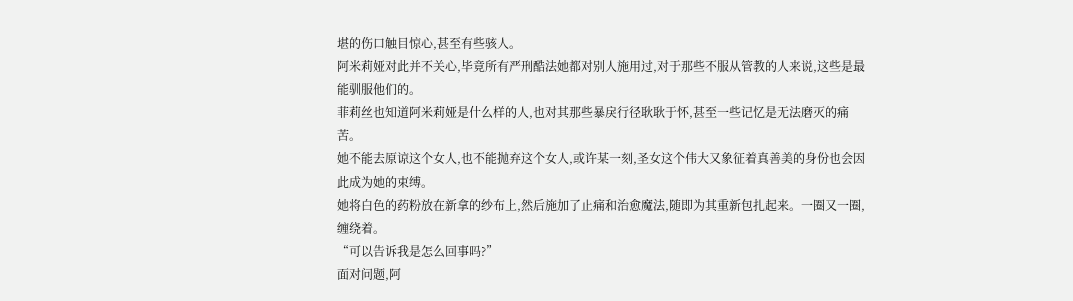堪的伤口触目惊心,甚至有些骇人。
阿米莉娅对此并不关心,毕竟所有严刑酷法她都对别人施用过,对于那些不服从管教的人来说,这些是最能驯服他们的。
菲莉丝也知道阿米莉娅是什么样的人,也对其那些暴戾行径耿耿于怀,甚至一些记忆是无法磨灭的痛苦。
她不能去原谅这个女人,也不能抛弃这个女人,或许某一刻,圣女这个伟大又象征着真善美的身份也会因此成为她的束缚。
她将白色的药粉放在新拿的纱布上,然后施加了止痛和治愈魔法,随即为其重新包扎起来。一圈又一圈,缠绕着。
“可以告诉我是怎么回事吗?”
面对问题,阿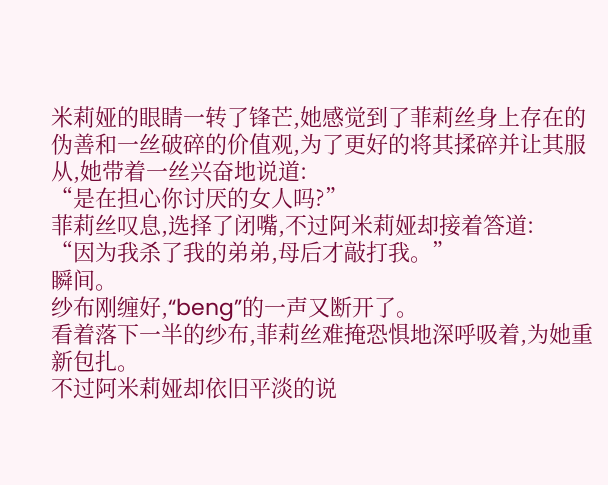米莉娅的眼睛一转了锋芒,她感觉到了菲莉丝身上存在的伪善和一丝破碎的价值观,为了更好的将其揉碎并让其服从,她带着一丝兴奋地说道:
“是在担心你讨厌的女人吗?”
菲莉丝叹息,选择了闭嘴,不过阿米莉娅却接着答道:
“因为我杀了我的弟弟,母后才敲打我。”
瞬间。
纱布刚缠好,“beng”的一声又断开了。
看着落下一半的纱布,菲莉丝难掩恐惧地深呼吸着,为她重新包扎。
不过阿米莉娅却依旧平淡的说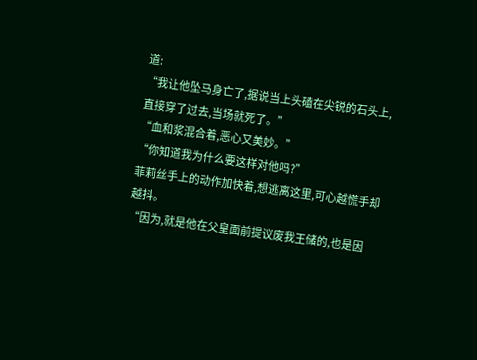道:
“我让他坠马身亡了,据说当上头磕在尖锐的石头上,直接穿了过去,当场就死了。”
“血和浆混合着,恶心又美妙。”
“你知道我为什么要这样对他吗?”
菲莉丝手上的动作加快着,想逃离这里,可心越慌手却越抖。
“因为,就是他在父皇面前提议废我王储的,也是因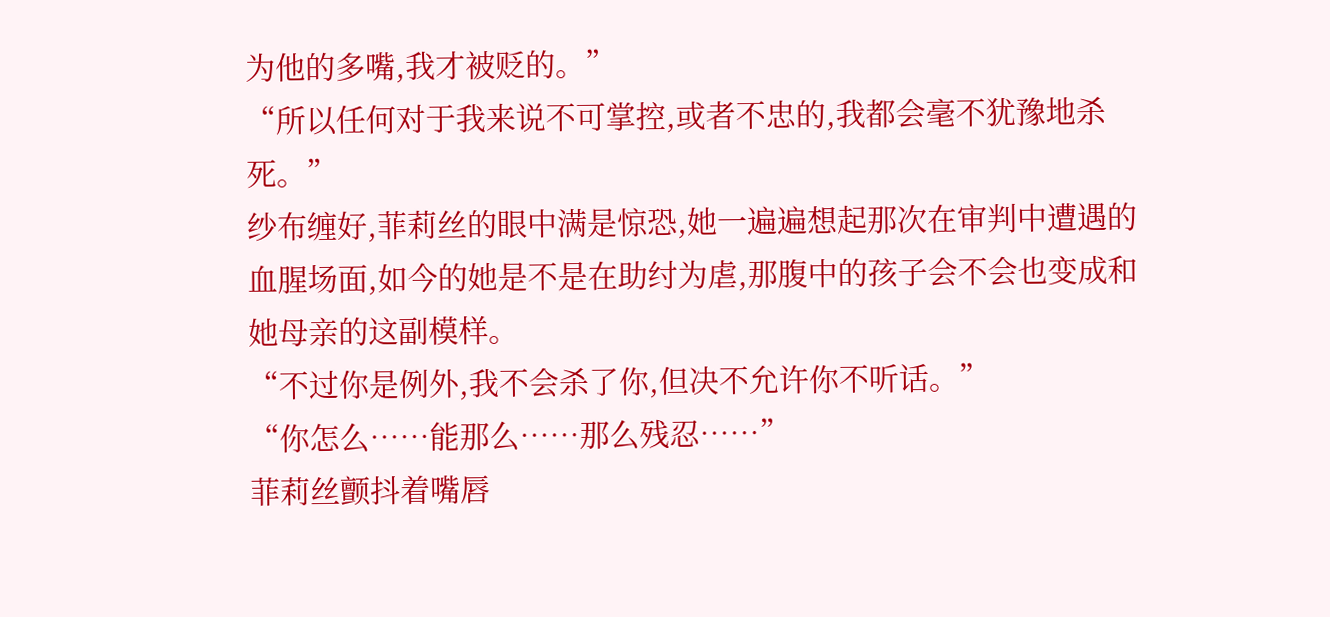为他的多嘴,我才被贬的。”
“所以任何对于我来说不可掌控,或者不忠的,我都会毫不犹豫地杀死。”
纱布缠好,菲莉丝的眼中满是惊恐,她一遍遍想起那次在审判中遭遇的血腥场面,如今的她是不是在助纣为虐,那腹中的孩子会不会也变成和她母亲的这副模样。
“不过你是例外,我不会杀了你,但决不允许你不听话。”
“你怎么……能那么……那么残忍……”
菲莉丝颤抖着嘴唇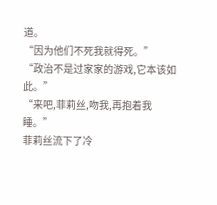道。
“因为他们不死我就得死。”
“政治不是过家家的游戏,它本该如此。”
“来吧,菲莉丝,吻我,再抱着我睡。”
菲莉丝流下了冷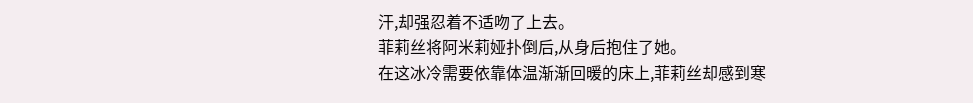汗,却强忍着不适吻了上去。
菲莉丝将阿米莉娅扑倒后,从身后抱住了她。
在这冰冷需要依靠体温渐渐回暖的床上,菲莉丝却感到寒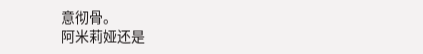意彻骨。
阿米莉娅还是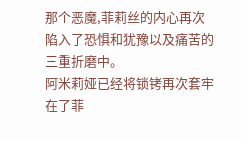那个恶魔,菲莉丝的内心再次陷入了恐惧和犹豫以及痛苦的三重折磨中。
阿米莉娅已经将锁铐再次套牢在了菲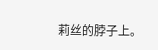莉丝的脖子上。